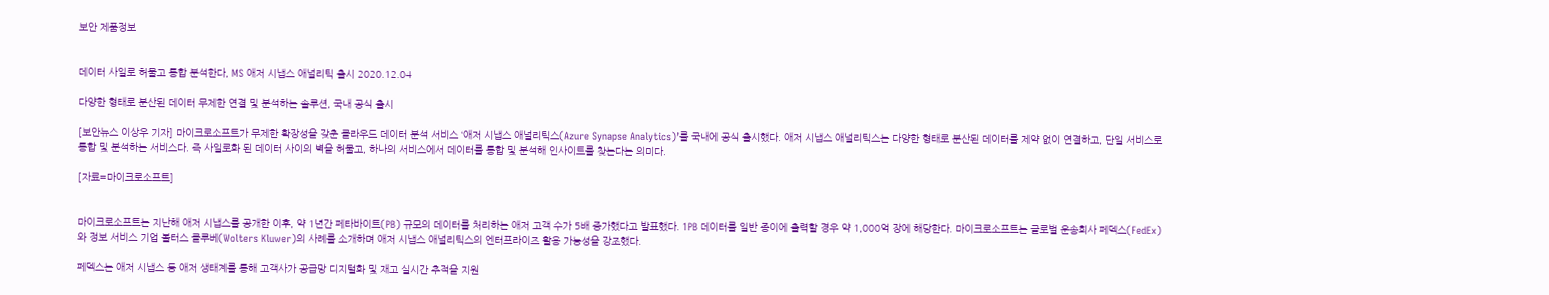보안 제품정보


데이터 사일로 허물고 통합 분석한다, MS 애저 시냅스 애널리틱 출시 2020.12.04

다양한 형태로 분산된 데이터 무제한 연결 및 분석하는 솔루션, 국내 공식 출시

[보안뉴스 이상우 기자] 마이크로소프트가 무제한 확장성을 갖춘 클라우드 데이터 분석 서비스 ‘애저 시냅스 애널리틱스(Azure Synapse Analytics)’를 국내에 공식 출시했다. 애저 시냅스 애널리틱스는 다양한 형태로 분산된 데이터를 제약 없이 연결하고, 단일 서비스로 통합 및 분석하는 서비스다. 즉 사일로화 된 데이터 사이의 벽을 허물고, 하나의 서비스에서 데이터를 통합 및 분석해 인사이트를 찾는다는 의미다.

[자료=마이크로소프트]


마이크로소프트는 지난해 애저 시냅스를 공개한 이후, 약 1년간 페타바이트(PB) 규모의 데이터를 처리하는 애저 고객 수가 5배 증가했다고 발표했다. 1PB 데이터를 일반 종이에 출력할 경우 약 1,000억 장에 해당한다. 마이크로소프트는 글로벌 운송회사 페덱스(FedEx)와 정보 서비스 기업 볼터스 클루베(Wolters Kluwer)의 사례를 소개하며 애저 시냅스 애널리틱스의 엔터프라이즈 활용 가능성을 강조했다.

페덱스는 애저 시냅스 등 애저 생태계를 통해 고객사가 공급망 디지털화 및 재고 실시간 추적을 지원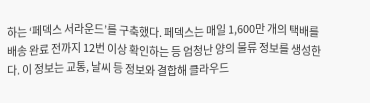하는 ‘페덱스 서라운드’를 구축했다. 페덱스는 매일 1,600만 개의 택배를 배송 완료 전까지 12번 이상 확인하는 등 엄청난 양의 물류 정보를 생성한다. 이 정보는 교통, 날씨 등 정보와 결합해 클라우드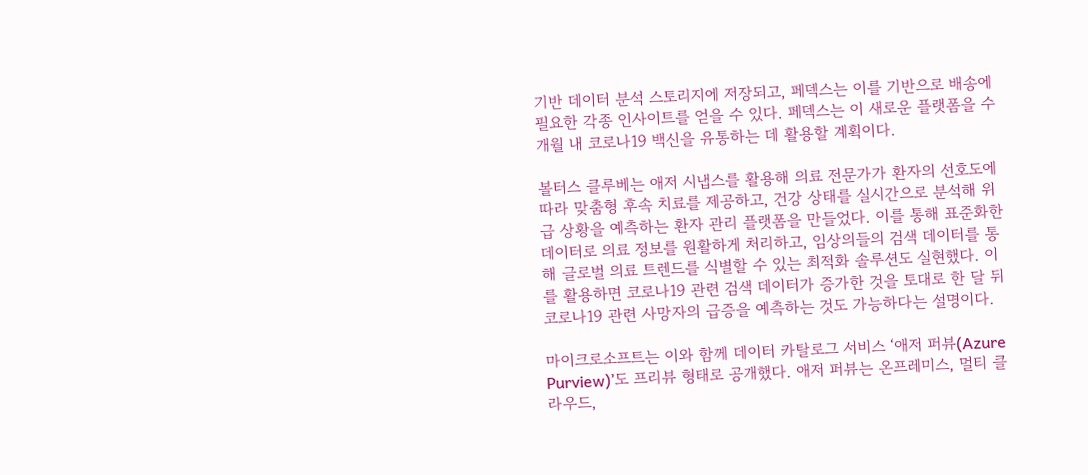기반 데이터 분석 스토리지에 저장되고, 페덱스는 이를 기반으로 배송에 필요한 각종 인사이트를 얻을 수 있다. 페덱스는 이 새로운 플랫폼을 수 개월 내 코로나19 백신을 유통하는 데 활용할 계획이다.

볼터스 클루베는 애저 시냅스를 활용해 의료 전문가가 환자의 선호도에 따라 맞춤형 후속 치료를 제공하고, 건강 상태를 실시간으로 분석해 위급 상황을 예측하는 환자 관리 플랫폼을 만들었다. 이를 통해 표준화한 데이터로 의료 정보를 원활하게 처리하고, 임상의들의 검색 데이터를 통해 글로벌 의료 트렌드를 식별할 수 있는 최적화 솔루션도 실현했다. 이를 활용하면 코로나19 관련 검색 데이터가 증가한 것을 토대로 한 달 뒤 코로나19 관련 사망자의 급증을 예측하는 것도 가능하다는 설명이다.

마이크로소프트는 이와 함께 데이터 카탈로그 서비스 ‘애저 퍼뷰(Azure Purview)’도 프리뷰 형태로 공개했다. 애저 퍼뷰는 온프레미스, 멀티 클라우드,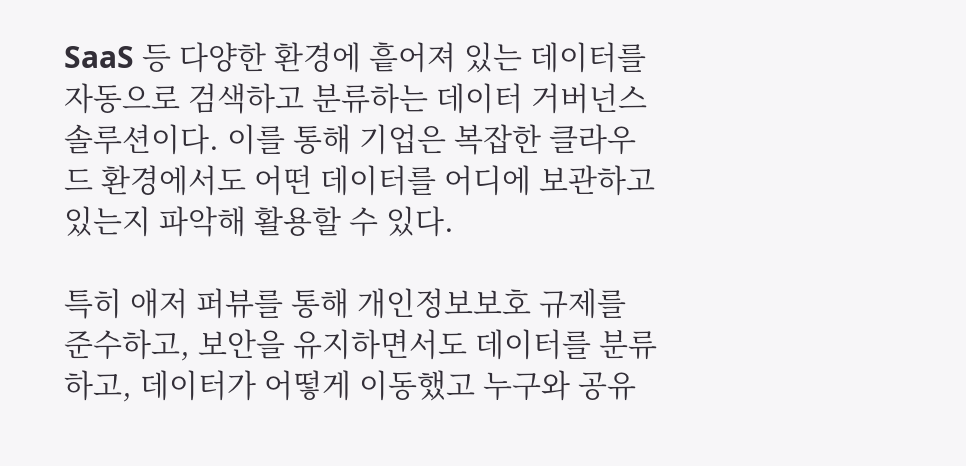SaaS 등 다양한 환경에 흩어져 있는 데이터를 자동으로 검색하고 분류하는 데이터 거버넌스 솔루션이다. 이를 통해 기업은 복잡한 클라우드 환경에서도 어떤 데이터를 어디에 보관하고 있는지 파악해 활용할 수 있다.

특히 애저 퍼뷰를 통해 개인정보보호 규제를 준수하고, 보안을 유지하면서도 데이터를 분류하고, 데이터가 어떻게 이동했고 누구와 공유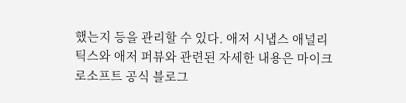했는지 등을 관리할 수 있다. 애저 시냅스 애널리틱스와 애저 퍼뷰와 관련된 자세한 내용은 마이크로소프트 공식 블로그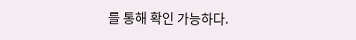를 통해 확인 가능하다.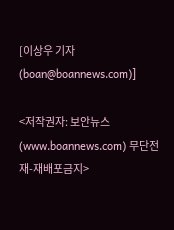[이상우 기자(boan@boannews.com)]

<저작권자: 보안뉴스(www.boannews.com) 무단전재-재배포금지>